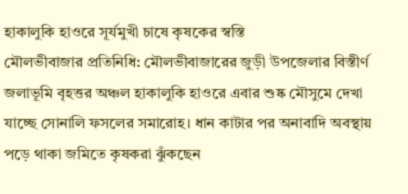হাকালুকি হাওরে সূর্যমুখী চাষে কৃষকের স্বস্তি
মৌলভীবাজার প্রতিনিধি: মৌলভীবাজারের জুড়ী উপজেলার বিস্তীর্ণ জলাভূমি বৃহত্তর অঞ্চল হাকালুকি হাওরে এবার শুষ্ক মৌসুমে দেখা যাচ্ছে সোনালি ফসলের সমারোহ। ধান কাটার পর অনাবাদি অবস্থায় পড়ে থাকা জমিতে কৃষকরা ঝুঁকছেন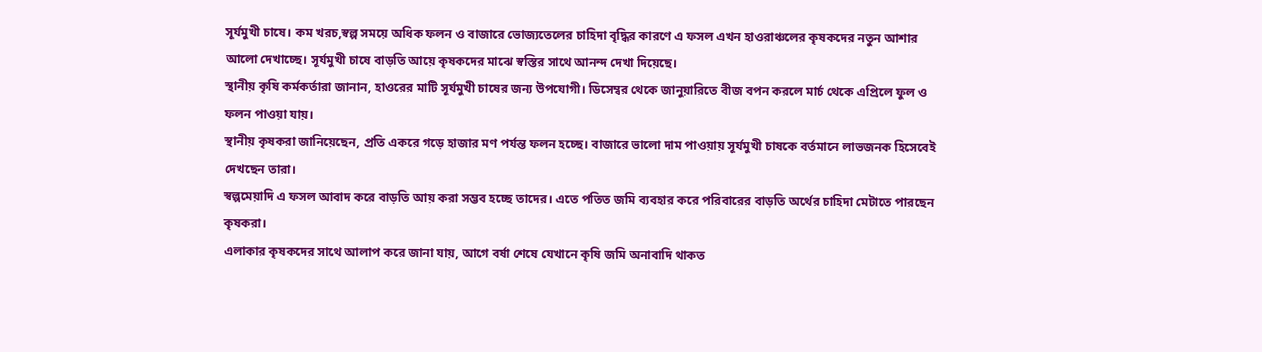সূর্যমুখী চাষে। কম খরচ,স্বল্প সময়ে অধিক ফলন ও বাজারে ভোজ্যতেলের চাহিদা বৃদ্ধির কারণে এ ফসল এখন হাওরাঞ্চলের কৃষকদের নতুন আশার আলো দেখাচ্ছে। সূর্যমুখী চাষে বাড়তি আয়ে কৃষকদের মাঝে স্বস্তির সাথে আনন্দ দেখা দিয়েছে।
স্থানীয় কৃষি কর্মকর্তারা জানান, হাওরের মাটি সূর্যমুখী চাষের জন্য উপযোগী। ডিসেম্বর থেকে জানুয়ারিতে বীজ বপন করলে মার্চ থেকে এপ্রিলে ফুল ও ফলন পাওয়া যায়।
স্থানীয় কৃষকরা জানিয়েছেন, প্রতি একরে গড়ে হাজার মণ পর্যন্ত ফলন হচ্ছে। বাজারে ভালো দাম পাওয়ায় সূর্যমুখী চাষকে বর্তমানে লাভজনক হিসেবেই দেখছেন তারা।
স্বল্পমেয়াদি এ ফসল আবাদ করে বাড়তি আয় করা সম্ভব হচ্ছে তাদের। এতে পতিত জমি ব্যবহার করে পরিবারের বাড়তি অর্থের চাহিদা মেটাতে পারছেন কৃষকরা।
এলাকার কৃষকদের সাথে আলাপ করে জানা যায়, আগে বর্ষা শেষে যেখানে কৃষি জমি অনাবাদি থাকত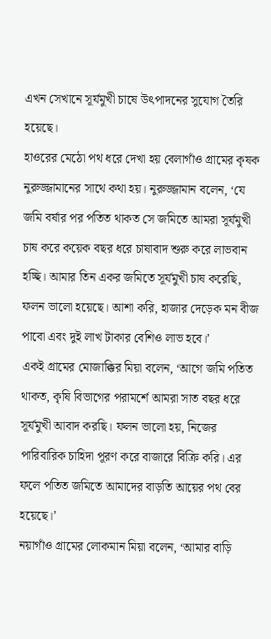এখন সেখানে সূর্যমুখী চাষে উৎপাদনের সুযোগ তৈরি হয়েছে।
হাওরের মেঠো পথ ধরে দেখা হয় বেলাগাঁও গ্রামের কৃষক নুরুজ্জামানের সাথে কথা হয়। নুরুজ্জামান বলেন, ‘যে জমি বর্ষার পর পতিত থাকত সে জমিতে আমরা সূর্যমুখী চাষ করে কয়েক বছর ধরে চাষাবাদ শুরু করে লাভবান হচ্ছি। আমার তিন একর জমিতে সূর্যমুখী চাষ করেছি, ফলন ভালো হয়েছে। আশা করি, হাজার দেড়েক মন বীজ পাবো এবং দুই লাখ টাকার বেশিও লাভ হবে।’
একই গ্রামের মোজাক্কির মিয়া বলেন, ‘আগে জমি পতিত থাকত, কৃষি বিভাগের পরামর্শে আমরা সাত বছর ধরে সূর্যমুখী আবাদ করছি। ফলন ভালো হয়, নিজের পারিবারিক চাহিদা পূরণ করে বাজারে বিক্রি করি। এর ফলে পতিত জমিতে আমাদের বাড়তি আয়ের পথ বের হয়েছে।’
নয়াগাঁও গ্রামের লোকমান মিয়া বলেন, ‘আমার বাড়ি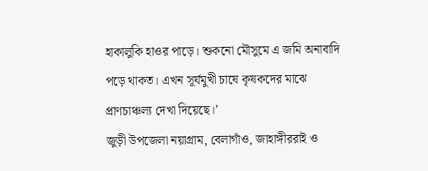হাকালুকি হাওর পাড়ে। শুকনো মৌসুমে এ জমি অনাবাদি পড়ে থাকত। এখন সূর্যমুখী চাষে কৃষকদের মাঝে প্রাণচাঞ্চল্য দেখা দিয়েছে।’
জুড়ী উপজেলা নয়াগ্রাম, বেলাগাঁও, জাহাঙ্গীররাই ও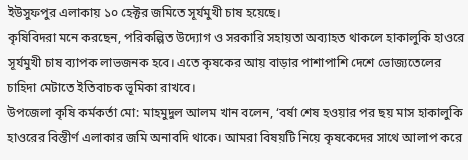ইউসুফপুর এলাকায় ১০ হেক্টর জমিতে সূর্যমুখী চাষ হয়েছে।
কৃষিবিদরা মনে করছেন, পরিকল্পিত উদ্যোগ ও সরকারি সহায়তা অব্যাহত থাকলে হাকালুকি হাওরে সূর্যমুখী চাষ ব্যাপক লাভজনক হবে। এতে কৃষকের আয় বাড়ার পাশাপাশি দেশে ভোজ্যতেলের চাহিদা মেটাতে ইতিবাচক ভূমিকা রাখবে।
উপজেলা কৃষি কর্মকর্তা মো: মাহমুদুল আলম খান বলেন, ‘বর্ষা শেষ হওয়ার পর ছয় মাস হাকালুকি হাওরের বিস্তীর্ণ এলাকার জমি অনাবদি থাকে। আমরা বিষয়টি নিয়ে কৃষকেদের সাথে আলাপ করে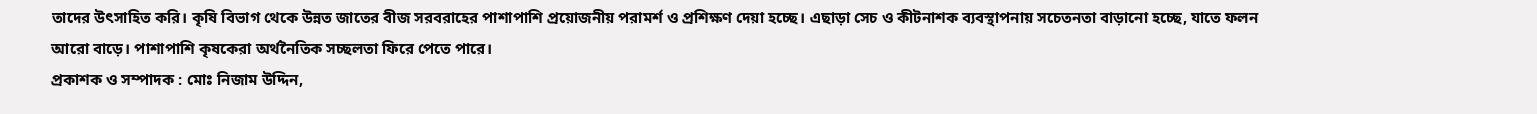তাদের উৎসাহিত করি। কৃষি বিভাগ থেকে উন্নত জাতের বীজ সরবরাহের পাশাপাশি প্রয়োজনীয় পরামর্শ ও প্রশিক্ষণ দেয়া হচ্ছে। এছাড়া সেচ ও কীটনাশক ব্যবস্থাপনায় সচেতনতা বাড়ানো হচ্ছে, যাতে ফলন আরো বাড়ে। পাশাপাশি কৃষকেরা অর্থনৈতিক সচ্ছলতা ফিরে পেতে পারে।
প্রকাশক ও সম্পাদক : মোঃ নিজাম উদ্দিন,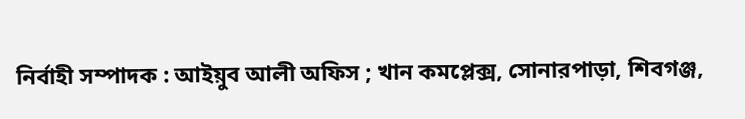নির্বাহী সম্পাদক : আইয়ুব আলী অফিস ; খান কমপ্লেক্স, সোনারপাড়া, শিবগঞ্জ,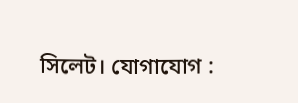সিলেট। যোগাযোগ :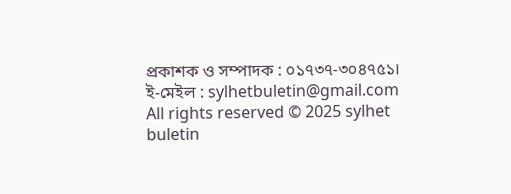প্রকাশক ও সম্পাদক : ০১৭৩৭-৩০৪৭৫১। ই-মেইল : sylhetbuletin@gmail.com
All rights reserved © 2025 sylhet buletin